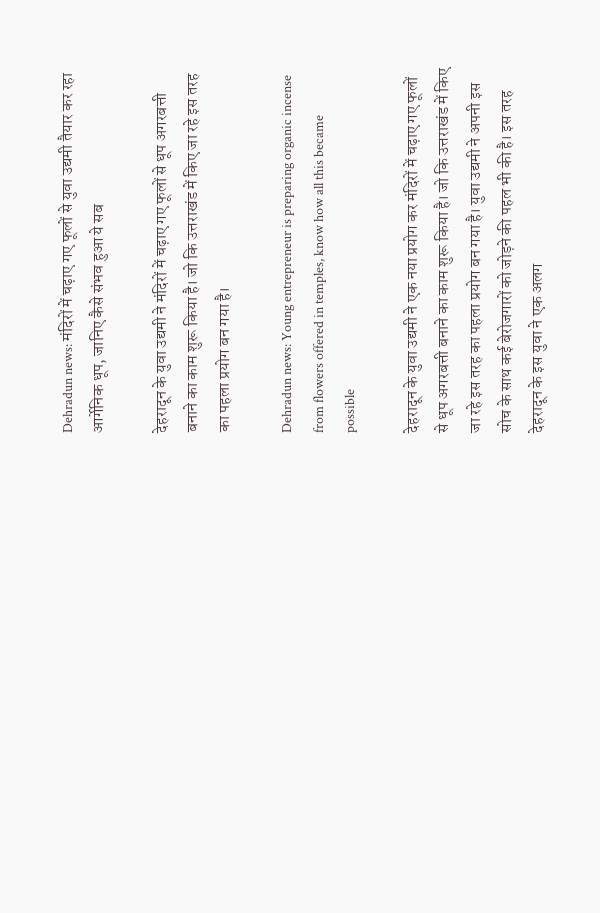Dehradun news: मंदिरों में चढ़ाए गए फूलों से युवा उद्यमी तैयार कर रहा आर्गेनिक धूप, जानिए कैसे संभव हुआ ये सब

देहरादून के युवा उद्यमी ने मंदिरों में चढ़ाए गए फूलों से धूप अगरबत्ती बनाने का काम शुरू किया है। जो कि उत्तराखंड में किए जा रहे इस तरह का पहला प्रयोग बन गया है।

Dehradun news: Young entrepreneur is preparing organic incense from flowers offered in temples, know how all this became possible

देहरादून के युवा उद्यमी ने एक नया प्रयोग कर मंदिरों में चढ़ाए गए फूलों से धूप अगरबत्ती बनाने का काम शुरू किया है। जो कि उत्तराखंड में किए जा रहे इस तरह का पहला प्रयोग बन गया है। युवा उद्यमी ने अपनी इस सोच के साथ कई बेरोजगारों को जोड़ने की पहल भी की है। इस तरह देहरादून के इस युवा ने एक अलग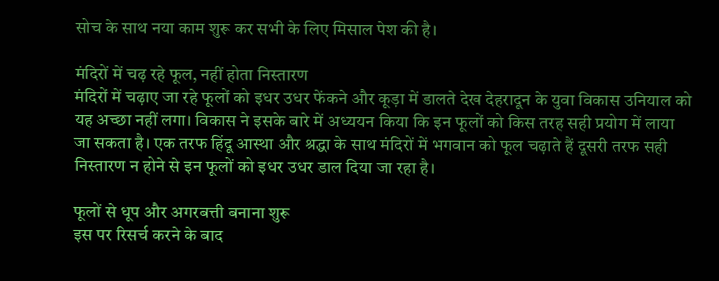सोच के साथ नया काम शुरू कर सभी के लिए मिसाल पेश की है।

मंदिरों में चढ़ रहे फूल, नहीं होता निस्तारण
मंदिरों में चढ़ाए जा रहे फूलों को इधर उधर फेंकने और कूड़ा में डालते देख देहरादून के युवा विकास उनियाल को यह अच्छा नहीं लगा। विकास ने इसके बारे में अध्ययन किया कि इन फूलों को किस तरह सही प्रयोग में लाया जा सकता है। एक तरफ हिंदू आस्था और श्रद्धा के साथ मंदिरों में भगवान को फूल चढ़ाते हैं दूसरी तरफ सही निस्तारण न होने से इन फूलों को इधर उधर डाल दिया जा रहा है।

फूलों से धूप और अगरबत्ती बनाना शुरू
इस पर रिसर्च करने के बाद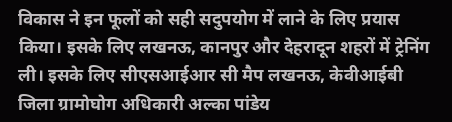विकास ने इन फूलों को सही सदुपयोग में लाने के लिए प्रयास किया। इसके लिए लखनऊ, कानपुर और देहरादून शहरों में ट्रेनिंग ली। इसके लिए सीएसआईआर सी मैप लखनऊ, केवीआईबी जिला ग्रामोघोग अधिकारी अल्का पांडेय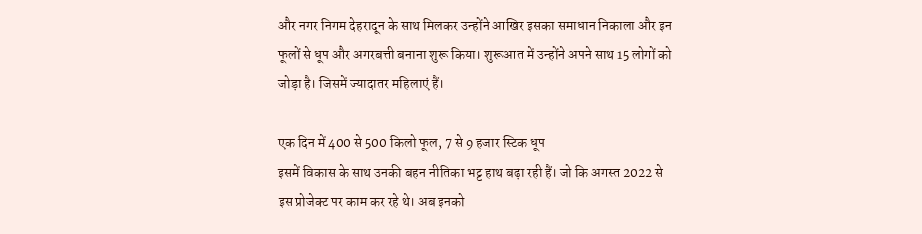और नगर निगम देहरादून के साथ मिलकर उन्होंने आखिर इसका समाधान निकाला और इन फूलों से धूप और अगरबत्ती बनाना शुरू किया। शुरूआत में उन्होंने अपने साथ 15 लोगों को जोड़ा है। जिसमें ज्यादातर महिलाएं हैं।

एक दिन में 400 से 500 किलो फूल, 7 से 9 हजार स्टिक धूप
इसमें विकास के साथ उनकी बहन नीतिका भट्ट हाथ बढ़ा रही हैं। जो कि अगस्त 2022 से इस प्रोजेक्ट पर काम कर रहे थे। अब इनको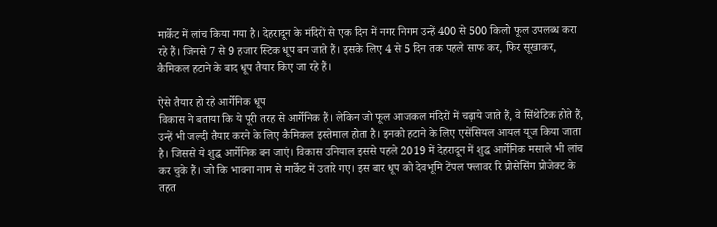मार्केट में लांच किया गया है। देहरादून के मंदिरों से एक दिन में नगर निगम उन्हें 400 से 500 किलो फूल उपलब्ध करा रहे हैं। जिनसे 7 से 9 हजार स्टिक धूप बन जाते हैं। इसके लिए 4 से 5 दिन तक पहले साफ कर, फिर सूखाकर, कैमिकल हटाने के बाद धूप तैयार किए जा रहे हैं।

ऐसे तैयार हो रहे आर्गेनिक धूप
विकास ने बताया कि ये पूरी तरह से आर्गेनिक हैं। लेकिन जो फूल आजकल मंदिरों में चढ़ाये जाते हैं, वे सिंथेटिक होते हैं, उन्हें भी जल्दी तैयार करने के लिए कैमिकल इस्तेमाल होता है। इनको हटाने के लिए एसेंसियल आयल यूज किया जाता है। जिससे ये शुद्ध आर्गेनिक बन जाएं। विकास उनियाल इससे पहले 2019 में देहरादून में शुद्ध आर्गेनिक मसाले भी लांच कर चुके हैं। जो कि भावना नाम से मार्केट में उतारे गए। इस बार धूप को देवभूमि टेंपल फ्लावर रि प्रोसेसिंग प्रोजेक्ट के तहत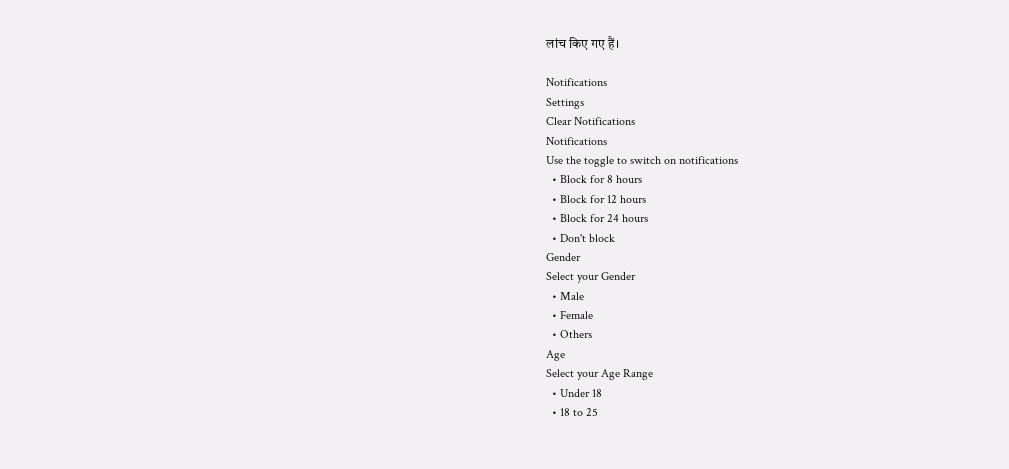लांच किए गए हैं।

Notifications
Settings
Clear Notifications
Notifications
Use the toggle to switch on notifications
  • Block for 8 hours
  • Block for 12 hours
  • Block for 24 hours
  • Don't block
Gender
Select your Gender
  • Male
  • Female
  • Others
Age
Select your Age Range
  • Under 18
  • 18 to 25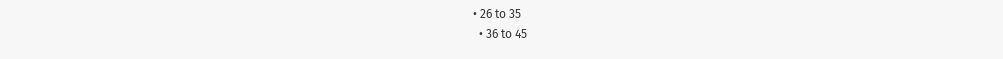• 26 to 35
  • 36 to 45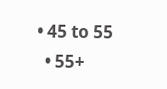• 45 to 55
  • 55+